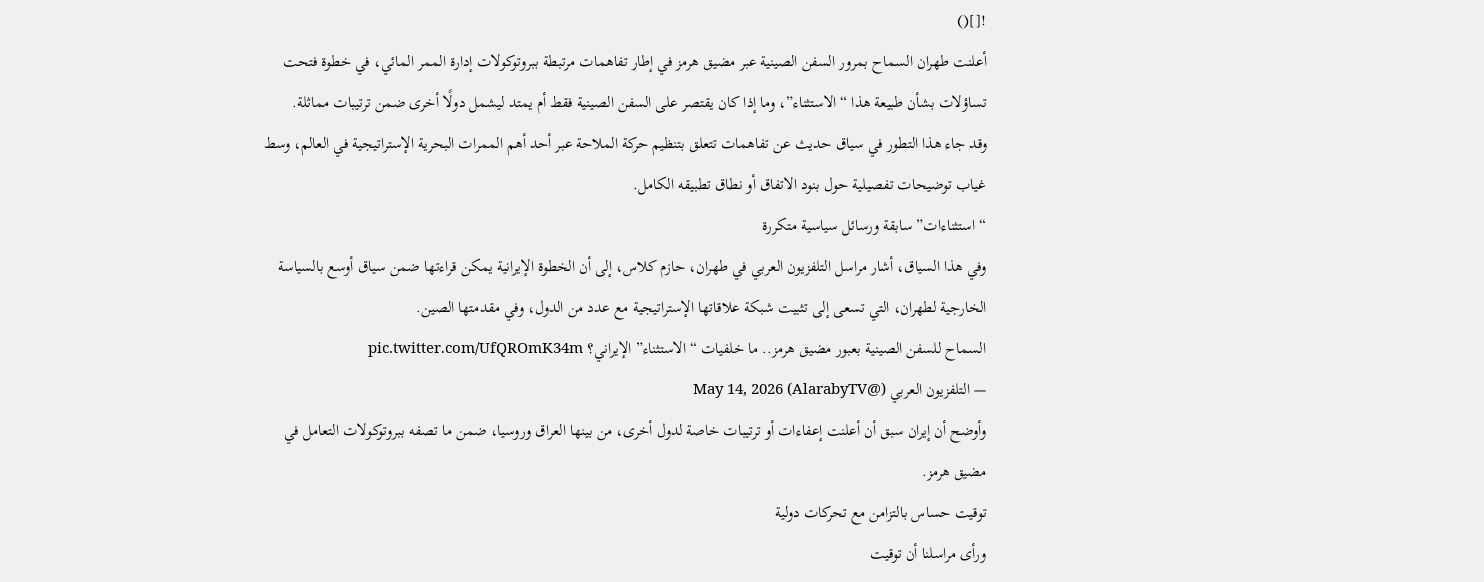![]()
أعلنت طهران السماح بمرور السفن الصينية عبر مضيق هرمز في إطار تفاهمات مرتبطة ببروتوكولات إدارة الممر المائي، في خطوة فتحت تساؤلات بشأن طبيعة هذا “الاستثناء”، وما إذا كان يقتصر على السفن الصينية فقط أم يمتد ليشمل دولًا أخرى ضمن ترتيبات مماثلة.
وقد جاء هذا التطور في سياق حديث عن تفاهمات تتعلق بتنظيم حركة الملاحة عبر أحد أهم الممرات البحرية الإستراتيجية في العالم، وسط غياب توضيحات تفصيلية حول بنود الاتفاق أو نطاق تطبيقه الكامل.
“استثناءات” سابقة ورسائل سياسية متكررة
وفي هذا السياق، أشار مراسل التلفزيون العربي في طهران، حازم كلاس، إلى أن الخطوة الإيرانية يمكن قراءتها ضمن سياق أوسع بالسياسة الخارجية لطهران، التي تسعى إلى تثبيت شبكة علاقاتها الإستراتيجية مع عدد من الدول، وفي مقدمتها الصين.
السماح للسفن الصينية بعبور مضيق هرمز.. ما خلفيات “الاستثناء” الإيراني؟ pic.twitter.com/UfQROmK34m
— التلفزيون العربي (@AlarabyTV) May 14, 2026
وأوضح أن إيران سبق أن أعلنت إعفاءات أو ترتيبات خاصة لدول أخرى، من بينها العراق وروسيا، ضمن ما تصفه ببروتوكولات التعامل في مضيق هرمز.
توقيت حساس بالتزامن مع تحركات دولية
ورأى مراسلنا أن توقيت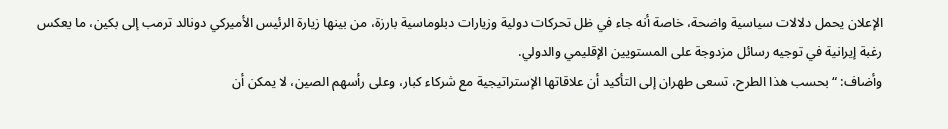الإعلان يحمل دلالات سياسية واضحة، خاصة أنه جاء في ظل تحركات دولية وزيارات دبلوماسية بارزة، من بينها زيارة الرئيس الأميركي دونالد ترمب إلى بكين، ما يعكس رغبة إيرانية في توجيه رسائل مزدوجة على المستويين الإقليمي والدولي.
وأضاف: “بحسب هذا الطرح، تسعى طهران إلى التأكيد أن علاقاتها الإستراتيجية مع شركاء كبار، وعلى رأسهم الصين، لا يمكن أن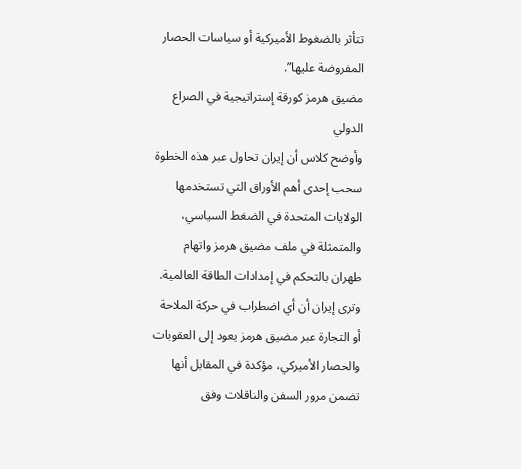تتأثر بالضغوط الأميركية أو سياسات الحصار المفروضة عليها”.
مضيق هرمز كورقة إستراتيجية في الصراع الدولي
وأوضح كلاس أن إيران تحاول عبر هذه الخطوة سحب إحدى أهم الأوراق التي تستخدمها الولايات المتحدة في الضغط السياسي، والمتمثلة في ملف مضيق هرمز واتهام طهران بالتحكم في إمدادات الطاقة العالمية.
وترى إيران أن أي اضطراب في حركة الملاحة أو التجارة عبر مضيق هرمز يعود إلى العقوبات والحصار الأميركي، مؤكدة في المقابل أنها تضمن مرور السفن والناقلات وفق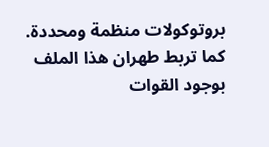بروتوكولات منظمة ومحددة.
كما تربط طهران هذا الملف بوجود القوات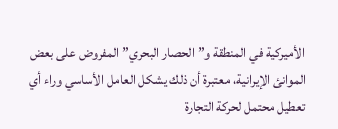الأميركية في المنطقة و”الحصار البحري” المفروض على بعض الموانئ الإيرانية، معتبرة أن ذلك يشكل العامل الأساسي وراء أي تعطيل محتمل لحركة التجارة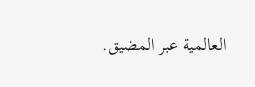العالمية عبر المضيق.